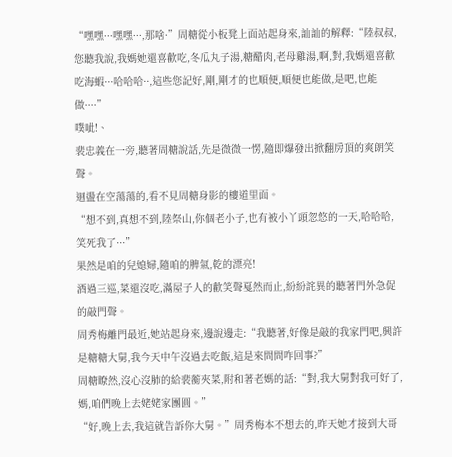“嘿嘿···嘿嘿···,那啥·”周糖從小板凳上面站起身來,訕訕的解釋:“陸叔叔,您聽我說,我媽她還喜歡吃,冬瓜丸子湯,糖醋肉,老母雞湯,啊,對,我媽還喜歡吃海蝦···哈哈哈··,這些您記好,剛,剛才的也順便,順便也能做,是吧,也能做····”
噗呲!、
裴忠義在一旁,聽著周糖說話,先是微微一愣,隨即爆發出掀翻房頂的爽朗笑聲。
迴盪在空蕩蕩的,看不見周糖身影的樓道里面。
“想不到,真想不到,陸祭山,你個老小子,也有被小丫頭忽悠的一天,哈哈哈,笑死我了···”
果然是咱的兒媳婦,隨咱的脾氣,乾的漂亮!
酒過三巡,菜還沒吃,滿屋子人的歡笑聲戛然而止,紛紛詫異的聽著門外急促的敲門聲。
周秀梅離門最近,她站起身來,邊說邊走:“我聽著,好像是敲的我家門吧,興許是糖糖大舅,我今天中午沒過去吃飯,這是來問問咋回事?”
周糖瞭然,沒心沒肺的給裴蘅夾菜,附和著老媽的話:“對,我大舅對我可好了,媽,咱們晚上去姥姥家團圓。”
“好,晚上去,我這就告訴你大舅。”周秀梅本不想去的,昨天她才接到大哥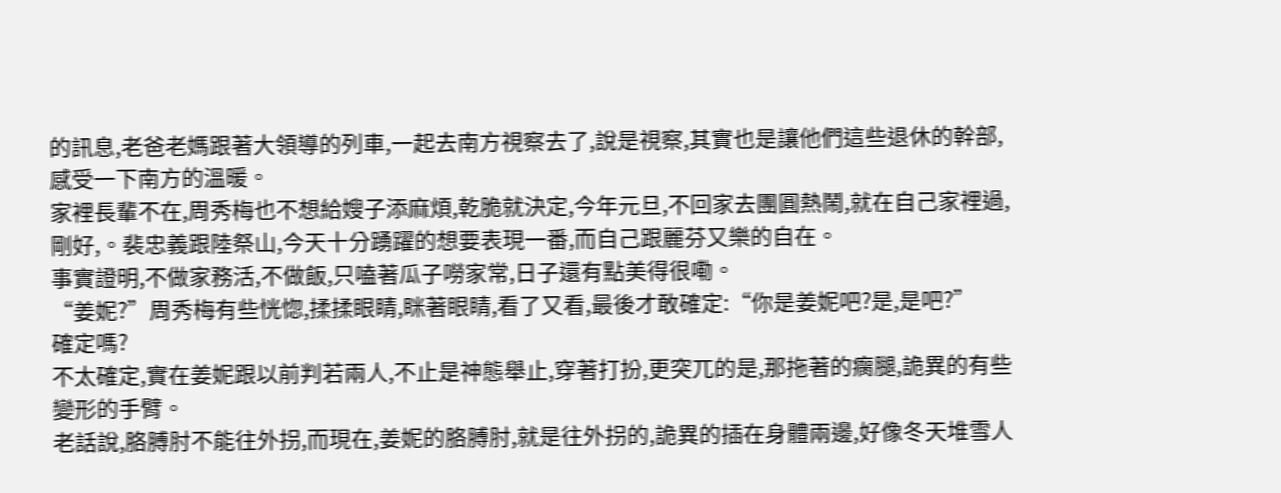的訊息,老爸老媽跟著大領導的列車,一起去南方視察去了,說是視察,其實也是讓他們這些退休的幹部,感受一下南方的溫暖。
家裡長輩不在,周秀梅也不想給嫂子添麻煩,乾脆就決定,今年元旦,不回家去團圓熱鬧,就在自己家裡過,
剛好,。裴忠義跟陸祭山,今天十分踴躍的想要表現一番,而自己跟麗芬又樂的自在。
事實證明,不做家務活,不做飯,只嗑著瓜子嘮家常,日子還有點美得很嘞。
“姜妮?”周秀梅有些恍惚,揉揉眼睛,眯著眼睛,看了又看,最後才敢確定:“你是姜妮吧?是,是吧?”
確定嗎?
不太確定,實在姜妮跟以前判若兩人,不止是神態舉止,穿著打扮,更突兀的是,那拖著的瘸腿,詭異的有些變形的手臂。
老話說,胳膊肘不能往外拐,而現在,姜妮的胳膊肘,就是往外拐的,詭異的插在身體兩邊,好像冬天堆雪人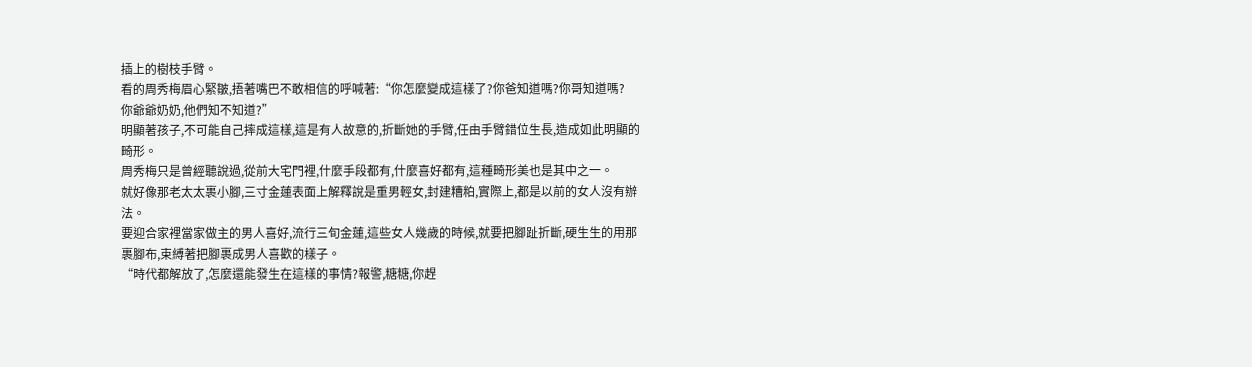插上的樹枝手臂。
看的周秀梅眉心緊皺,捂著嘴巴不敢相信的呼喊著:“你怎麼變成這樣了?你爸知道嗎?你哥知道嗎?
你爺爺奶奶,他們知不知道?”
明顯著孩子,不可能自己摔成這樣,這是有人故意的,折斷她的手臂,任由手臂錯位生長,造成如此明顯的畸形。
周秀梅只是曾經聽說過,從前大宅門裡,什麼手段都有,什麼喜好都有,這種畸形美也是其中之一。
就好像那老太太裹小腳,三寸金蓮表面上解釋說是重男輕女,封建糟粕,實際上,都是以前的女人沒有辦法。
要迎合家裡當家做主的男人喜好,流行三旬金蓮,這些女人幾歲的時候,就要把腳趾折斷,硬生生的用那裹腳布,束縛著把腳裹成男人喜歡的樣子。
“時代都解放了,怎麼還能發生在這樣的事情?報警,糖糖,你趕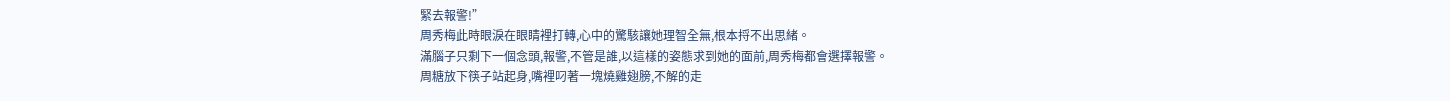緊去報警!”
周秀梅此時眼淚在眼睛裡打轉,心中的驚駭讓她理智全無,根本捋不出思緒。
滿腦子只剩下一個念頭,報警,不管是誰,以這樣的姿態求到她的面前,周秀梅都會選擇報警。
周糖放下筷子站起身,嘴裡叼著一塊燒雞翅膀,不解的走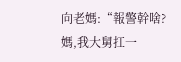向老媽:“報警幹啥?媽,我大舅扛一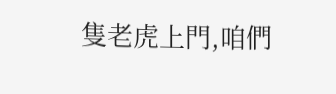隻老虎上門,咱們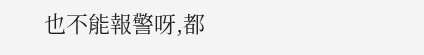也不能報警呀,都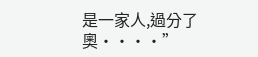是一家人,過分了奧····”